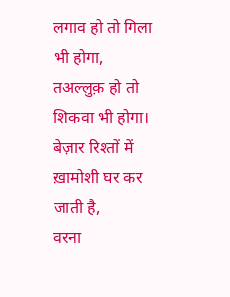लगाव हो तो गिला भी होगा,
तअल्लुक़ हो तो शिकवा भी होगा।
बेज़ार रिश्तों में ख़ामोशी घर कर जाती है,
वरना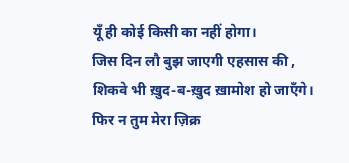यूँ ही कोई किसी का नहीं होगा।
जिस दिन लौ बुझ जाएगी एहसास की ,
शिकवे भी ख़ुद-ब-ख़ुद ख़ामोश हो जाएँगे।
फिर न तुम मेरा ज़िक्र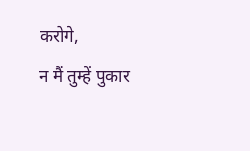करोगे,
न मैं तुम्हें पुकार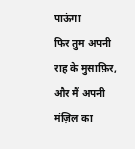पाऊंगा
फिर तुम अपनी राह के मुसाफ़िर,
और मैं अपनी मंज़िल का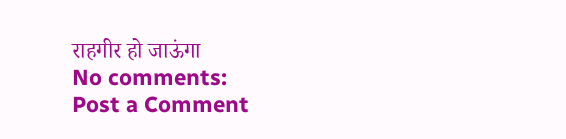राहगीर हो जाऊंगा
No comments:
Post a Comment